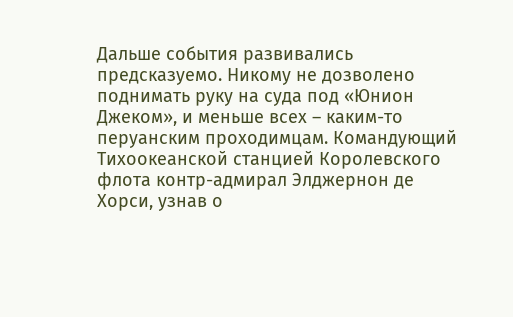Дальше события развивались предсказуемо. Никому не дозволено поднимать руку на суда под «Юнион Джеком», и меньше всех – каким-то перуанским проходимцам. Командующий Тихоокеанской станцией Королевского флота контр-адмирал Элджернон де Хорси, узнав о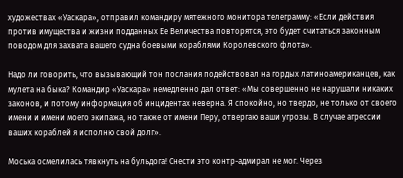художествах «Уаскара», отправил командиру мятежного монитора телеграмму: «Если действия против имущества и жизни подданных Ее Величества повторятся, это будет считаться законным поводом для захвата вашего судна боевыми кораблями Королевского флота».

Надо ли говорить, что вызывающий тон послания подействовал на гордых латиноамериканцев, как мулета на быка? Командир «Уаскара» немедленно дал ответ: «Мы совершенно не нарушали никаких законов, и потому информация об инцидентах неверна. Я спокойно, но твердо, не только от своего имени и имени моего экипажа, но также от имени Перу, отвергаю ваши угрозы. В случае агрессии ваших кораблей я исполню свой долг».

Моська осмелилась тявкнуть на бульдога! Снести это контр-адмирал не мог. Через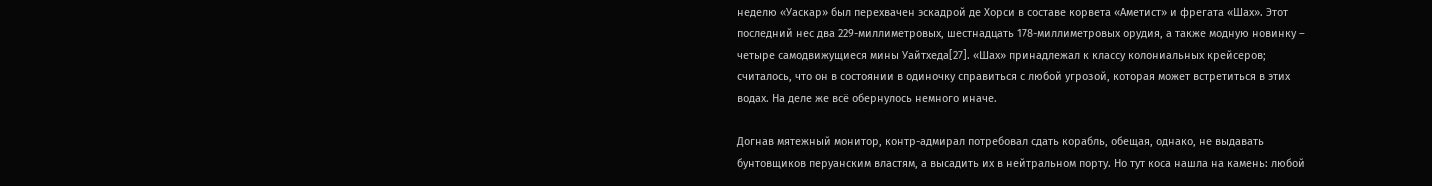неделю «Уаскар» был перехвачен эскадрой де Хорси в составе корвета «Аметист» и фрегата «Шах». Этот последний нес два 229-миллиметровых, шестнадцать 178-миллиметровых орудия, а также модную новинку – четыре самодвижущиеся мины Уайтхеда[27]. «Шах» принадлежал к классу колониальных крейсеров; считалось, что он в состоянии в одиночку справиться с любой угрозой, которая может встретиться в этих водах. На деле же всё обернулось немного иначе.

Догнав мятежный монитор, контр-адмирал потребовал сдать корабль, обещая, однако, не выдавать бунтовщиков перуанским властям, а высадить их в нейтральном порту. Но тут коса нашла на камень: любой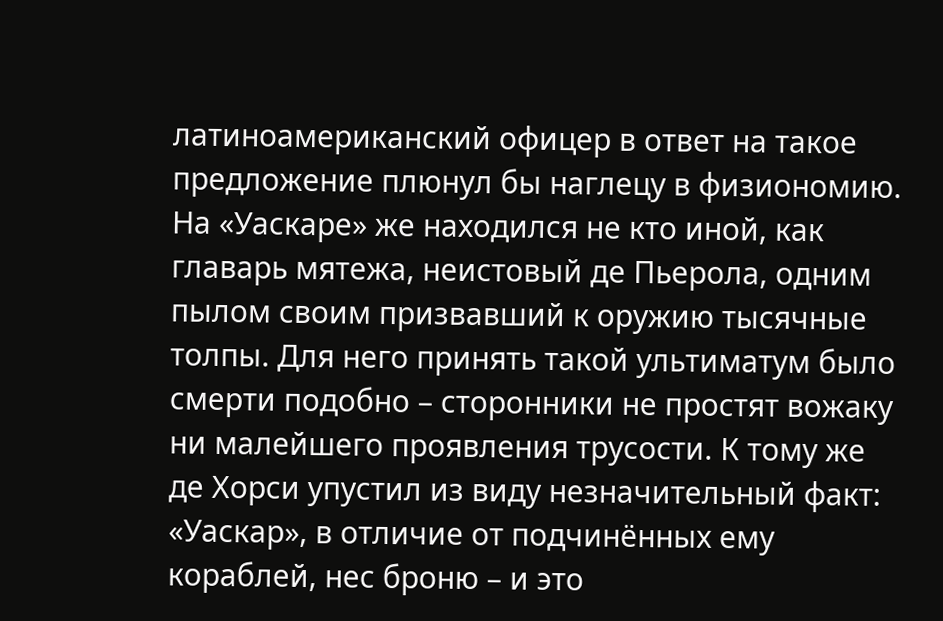латиноамериканский офицер в ответ на такое предложение плюнул бы наглецу в физиономию. На «Уаскаре» же находился не кто иной, как главарь мятежа, неистовый де Пьерола, одним пылом своим призвавший к оружию тысячные толпы. Для него принять такой ультиматум было смерти подобно – сторонники не простят вожаку ни малейшего проявления трусости. К тому же де Хорси упустил из виду незначительный факт: «Уаскар», в отличие от подчинённых ему кораблей, нес броню – и это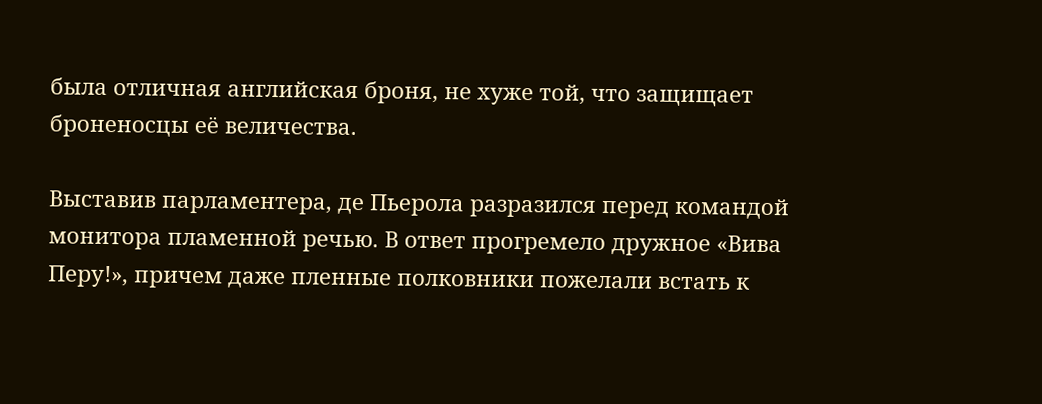была отличная английская броня, не хуже той, что защищает броненосцы её величества.

Выставив парламентера, де Пьерола разразился перед командой монитора пламенной речью. В ответ прогремело дружное «Вива Перу!», причем даже пленные полковники пожелали встать к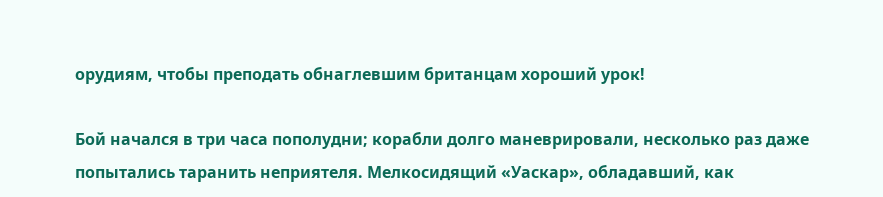орудиям, чтобы преподать обнаглевшим британцам хороший урок!

Бой начался в три часа пополудни; корабли долго маневрировали, несколько раз даже попытались таранить неприятеля. Мелкосидящий «Уаскар», обладавший, как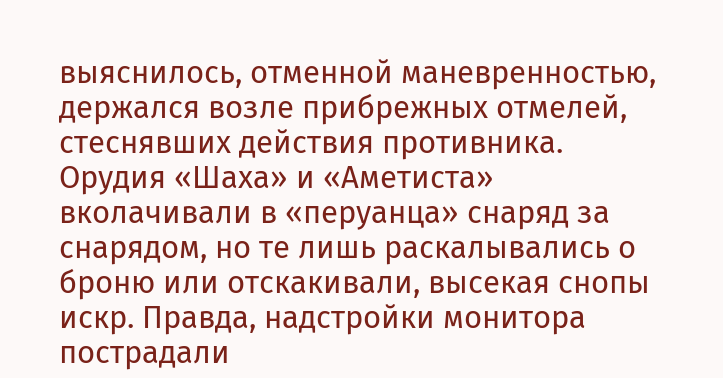выяснилось, отменной маневренностью, держался возле прибрежных отмелей, стеснявших действия противника. Орудия «Шаха» и «Аметиста» вколачивали в «перуанца» снаряд за снарядом, но те лишь раскалывались о броню или отскакивали, высекая снопы искр. Правда, надстройки монитора пострадали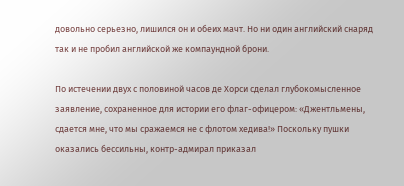довольно серьезно, лишился он и обеих мачт. Но ни один английский снаряд так и не пробил английской же компаундной брони.

По истечении двух с половиной часов де Хорси сделал глубокомысленное заявление, сохраненное для истории его флаг-офицером: «Джентльмены, сдается мне, что мы сражаемся не с флотом хедива!» Поскольку пушки оказались бессильны, контр-адмирал приказал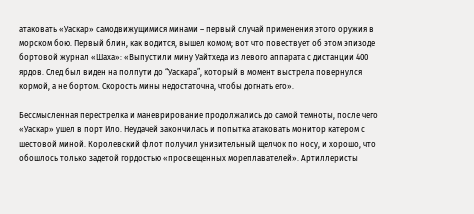атаковать «Уаскар» самодвижущимися минами – первый случай применения этого оружия в морском бою. Первый блин, как водится, вышел комом; вот что повествует об этом эпизоде бортовой журнал «Шаха»: «Выпустили мину Уайтхеда из левого аппарата с дистанции 400 ярдов. След был виден на полпути до “Уаскара”, который в момент выстрела повернулся кормой, а не бортом. Скорость мины недостаточна, чтобы догнать его».

Бессмысленная перестрелка и маневрирование продолжались до самой темноты, после чего «Уаскар» ушел в порт Ило. Неудачей закончилась и попытка атаковать монитор катером с шестовой миной. Королевский флот получил унизительный щелчок по носу, и хорошо, что обошлось только задетой гордостью «просвещенных мореплавателей». Артиллеристы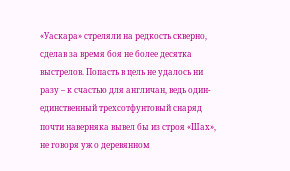«Уаскара» стреляли на редкость скверно, сделав за время боя не более десятка выстрелов. Попасть в цель не удалось ни разу – к счастью для англичан, ведь один-единственный трехсотфунтовый снаряд почти наверняка вывел бы из строя «Шах», не говоря уж о деревянном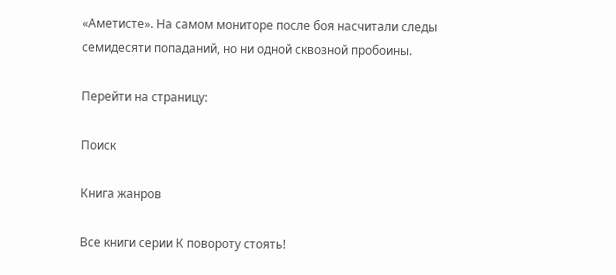«Аметисте». На самом мониторе после боя насчитали следы семидесяти попаданий, но ни одной сквозной пробоины.

Перейти на страницу:

Поиск

Книга жанров

Все книги серии К повороту стоять!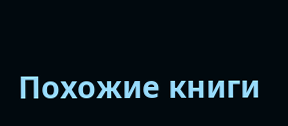Похожие книги